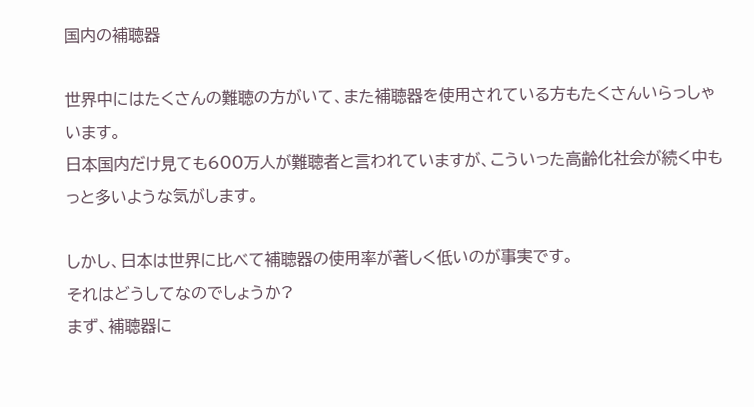国内の補聴器

世界中にはたくさんの難聴の方がいて、また補聴器を使用されている方もたくさんいらっしゃいます。
日本国内だけ見ても600万人が難聴者と言われていますが、こういった高齢化社会が続く中もっと多いような気がします。

しかし、日本は世界に比べて補聴器の使用率が著しく低いのが事実です。
それはどうしてなのでしょうか?
まず、補聴器に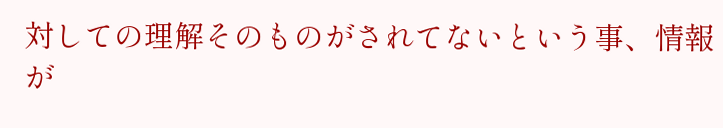対しての理解そのものがされてないという事、情報が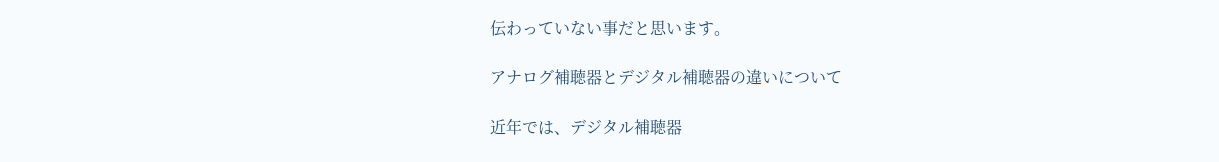伝わっていない事だと思います。

アナログ補聴器とデジタル補聴器の違いについて

近年では、デジタル補聴器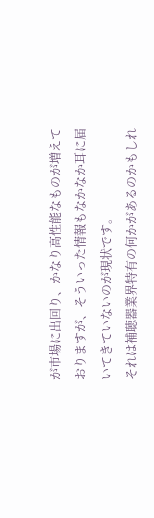が市場に出回り、かなり高性能なものが増えておりますが、そういった情報もなかなか耳に届いてきていないのが現状です。
それは補聴器業界特有の何かがあるのかもしれ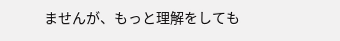ませんが、もっと理解をしても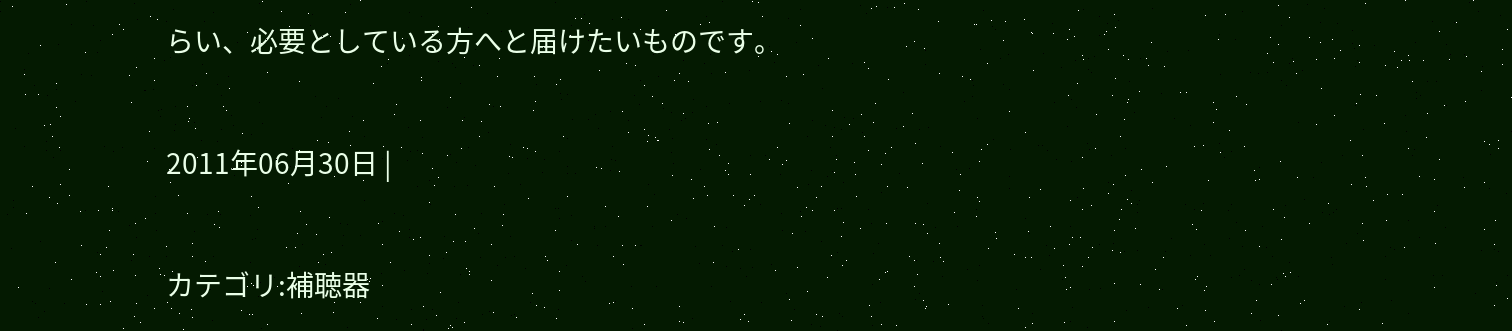らい、必要としている方へと届けたいものです。

2011年06月30日 |

カテゴリ:補聴器